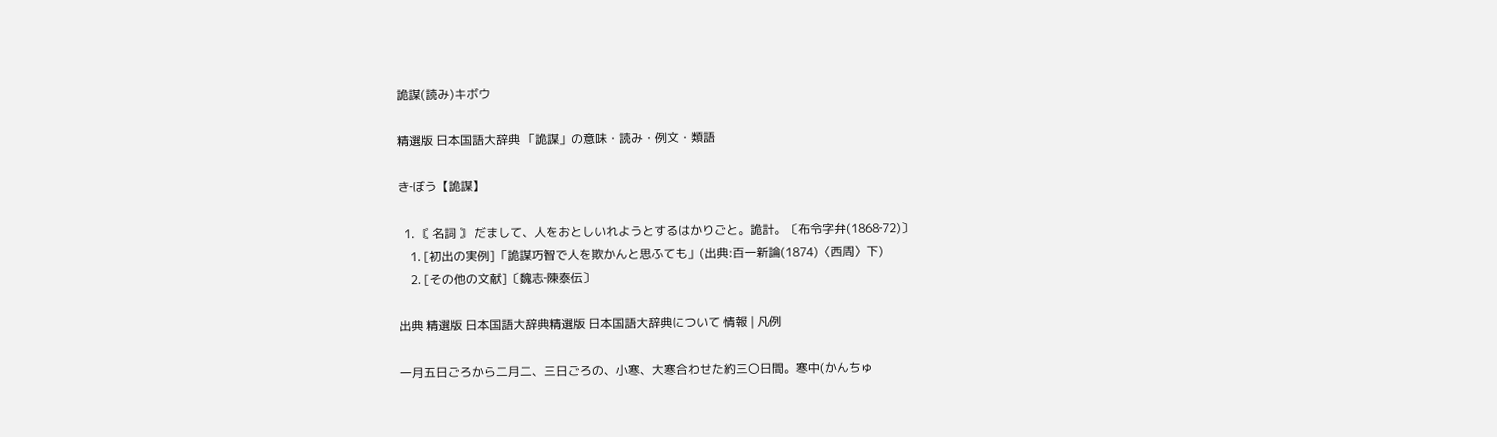詭謀(読み)キボウ

精選版 日本国語大辞典 「詭謀」の意味・読み・例文・類語

き‐ぼう【詭謀】

  1. 〘 名詞 〙 だまして、人をおとしいれようとするはかりごと。詭計。〔布令字弁(1868‐72)〕
    1. [初出の実例]「詭謀巧智で人を欺かんと思ふても」(出典:百一新論(1874)〈西周〉下)
    2. [その他の文献]〔魏志‐陳泰伝〕

出典 精選版 日本国語大辞典精選版 日本国語大辞典について 情報 | 凡例

一月五日ごろから二月二、三日ごろの、小寒、大寒合わせた約三〇日間。寒中(かんちゅ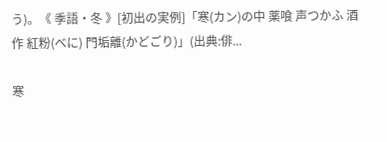う)。《 季語・冬 》[初出の実例]「寒(カン)の中 薬喰 声つかふ 酒作 紅粉(べに) 門垢離(かどごり)」(出典:俳...

寒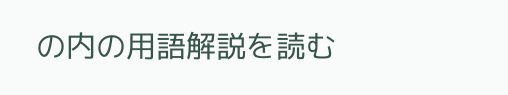の内の用語解説を読む